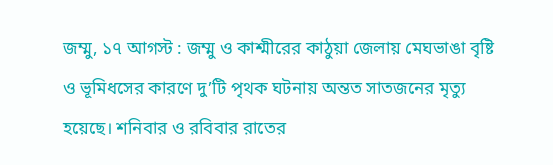জম্মু, ১৭ আগস্ট : জম্মু ও কাশ্মীরের কাঠুয়া জেলায় মেঘভাঙা বৃষ্টি ও ভূমিধসের কারণে দু’টি পৃথক ঘটনায় অন্তত সাতজনের মৃত্যু হয়েছে। শনিবার ও রবিবার রাতের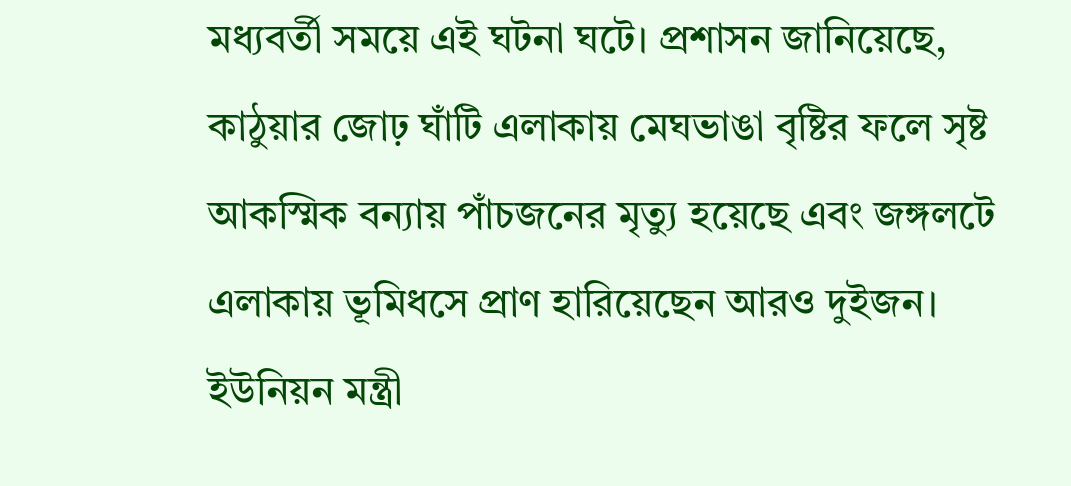মধ্যবর্তী সময়ে এই ঘটনা ঘটে। প্রশাসন জানিয়েছে, কাঠুয়ার জোঢ় ঘাঁটি এলাকায় মেঘভাঙা বৃষ্টির ফলে সৃষ্ট আকস্মিক বন্যায় পাঁচজনের মৃত্যু হয়েছে এবং জঙ্গলটে এলাকায় ভূমিধসে প্রাণ হারিয়েছেন আরও দুইজন।
ইউনিয়ন মন্ত্রী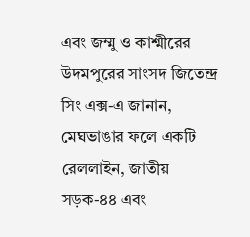এবং জম্মু ও কাশ্মীরের উদমপুরের সাংসদ জিতেন্দ্র সিং এক্স-এ জানান, মেঘভাঙার ফলে একটি রেললাইন, জাতীয় সড়ক-৪৪ এবং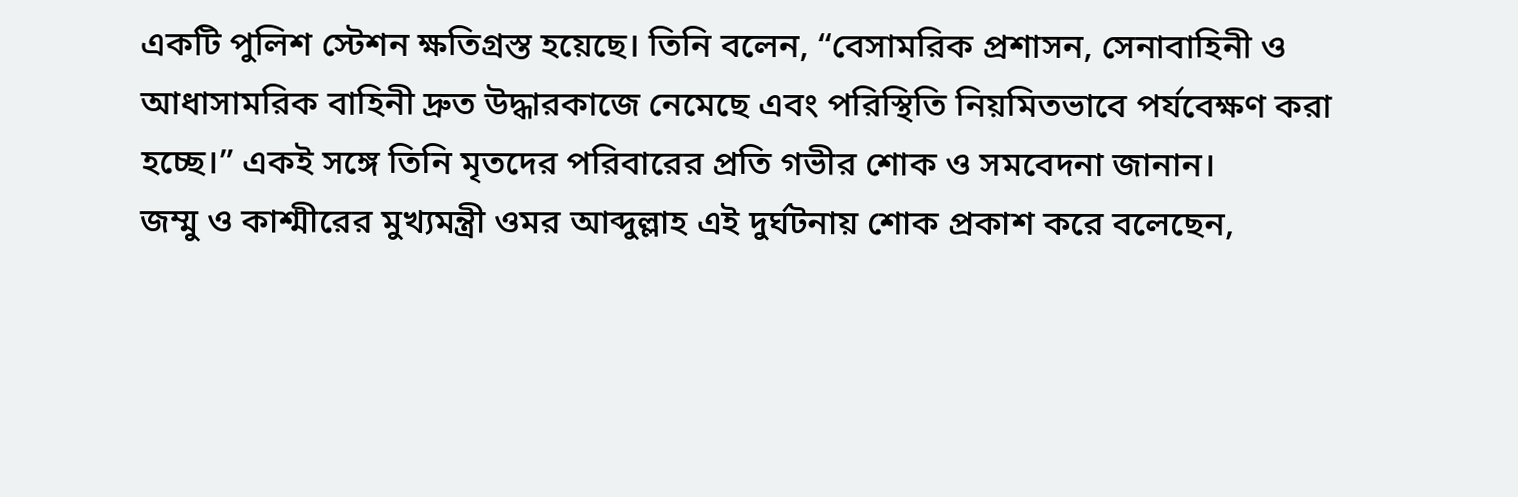একটি পুলিশ স্টেশন ক্ষতিগ্রস্ত হয়েছে। তিনি বলেন, “বেসামরিক প্রশাসন, সেনাবাহিনী ও আধাসামরিক বাহিনী দ্রুত উদ্ধারকাজে নেমেছে এবং পরিস্থিতি নিয়মিতভাবে পর্যবেক্ষণ করা হচ্ছে।” একই সঙ্গে তিনি মৃতদের পরিবারের প্রতি গভীর শোক ও সমবেদনা জানান।
জম্মু ও কাশ্মীরের মুখ্যমন্ত্রী ওমর আব্দুল্লাহ এই দুর্ঘটনায় শোক প্রকাশ করে বলেছেন,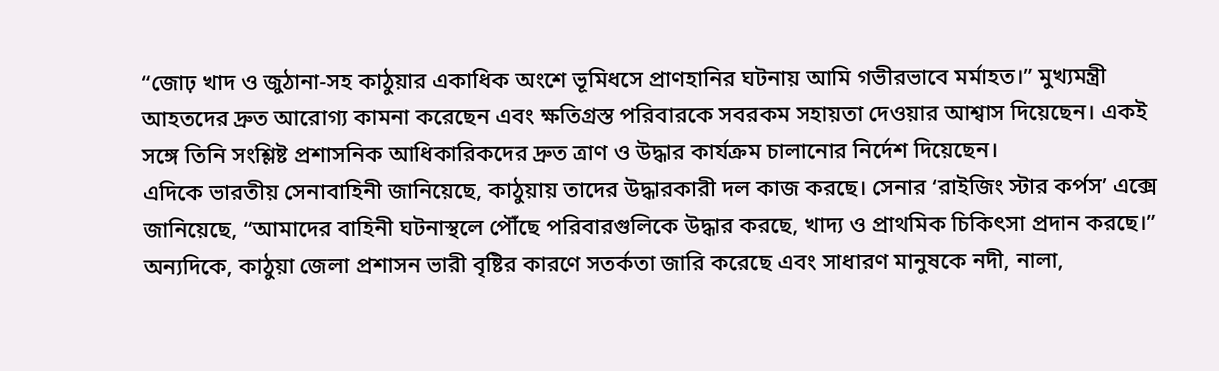“জোঢ় খাদ ও জুঠানা-সহ কাঠুয়ার একাধিক অংশে ভূমিধসে প্রাণহানির ঘটনায় আমি গভীরভাবে মর্মাহত।” মুখ্যমন্ত্রী আহতদের দ্রুত আরোগ্য কামনা করেছেন এবং ক্ষতিগ্রস্ত পরিবারকে সবরকম সহায়তা দেওয়ার আশ্বাস দিয়েছেন। একই সঙ্গে তিনি সংশ্লিষ্ট প্রশাসনিক আধিকারিকদের দ্রুত ত্রাণ ও উদ্ধার কার্যক্রম চালানোর নির্দেশ দিয়েছেন।
এদিকে ভারতীয় সেনাবাহিনী জানিয়েছে, কাঠুয়ায় তাদের উদ্ধারকারী দল কাজ করছে। সেনার ‘রাইজিং স্টার কর্পস’ এক্সে জানিয়েছে, “আমাদের বাহিনী ঘটনাস্থলে পৌঁছে পরিবারগুলিকে উদ্ধার করছে, খাদ্য ও প্রাথমিক চিকিৎসা প্রদান করছে।”
অন্যদিকে, কাঠুয়া জেলা প্রশাসন ভারী বৃষ্টির কারণে সতর্কতা জারি করেছে এবং সাধারণ মানুষকে নদী, নালা,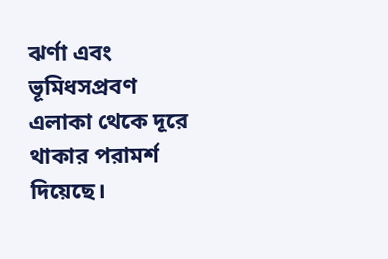ঝর্ণা এবং ভূমিধসপ্রবণ এলাকা থেকে দূরে থাকার পরামর্শ দিয়েছে।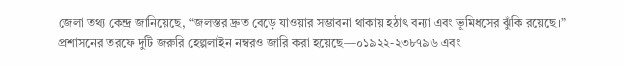জেলা তথ্য কেন্দ্র জানিয়েছে, “জলস্তর দ্রুত বেড়ে যাওয়ার সম্ভাবনা থাকায় হঠাৎ বন্যা এবং ভূমিধসের ঝুঁকি রয়েছে।” প্রশাসনের তরফে দুটি জরুরি হেল্পলাইন নম্বরও জারি করা হয়েছে—০১৯২২-২৩৮৭৯৬ এবং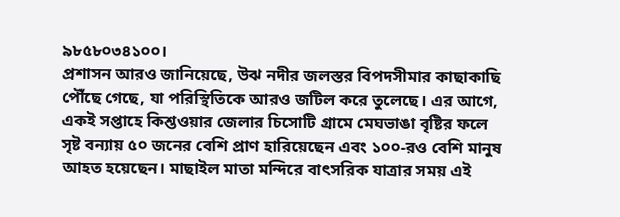৯৮৫৮০৩৪১০০।
প্রশাসন আরও জানিয়েছে, উঝ নদীর জলস্তর বিপদসীমার কাছাকাছি পৌঁছে গেছে, যা পরিস্থিতিকে আরও জটিল করে তুলেছে। এর আগে, একই সপ্তাহে কিশ্তওয়ার জেলার চিসোটি গ্রামে মেঘভাঙা বৃষ্টির ফলে সৃষ্ট বন্যায় ৫০ জনের বেশি প্রাণ হারিয়েছেন এবং ১০০-রও বেশি মানুষ আহত হয়েছেন। মাছাইল মাতা মন্দিরে বাৎসরিক যাত্রার সময় এই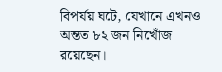বিপর্যয় ঘটে, যেখানে এখনও অন্তত ৮২ জন নিখোঁজ রয়েছেন।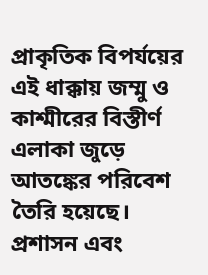প্রাকৃতিক বিপর্যয়ের এই ধাক্কায় জম্মু ও কাশ্মীরের বিস্তীর্ণ এলাকা জুড়ে আতঙ্কের পরিবেশ তৈরি হয়েছে। প্রশাসন এবং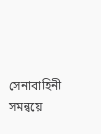সেনাবাহিনী সমন্বয়ে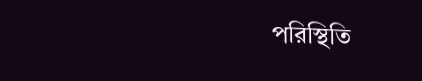পরিস্থিতি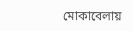মোকাবেলায়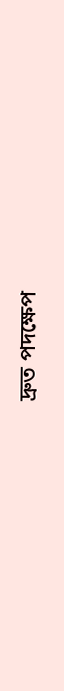দ্রুত পদক্ষেপ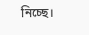নিচ্ছে।